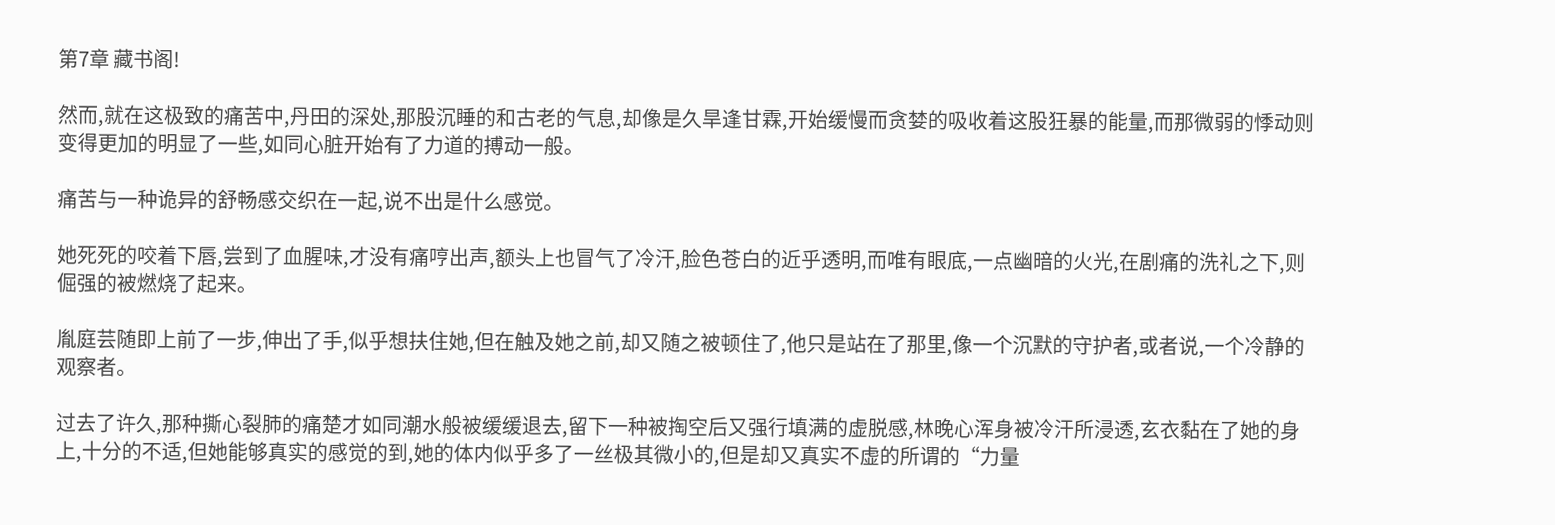第7章 藏书阁!

然而,就在这极致的痛苦中,丹田的深处,那股沉睡的和古老的气息,却像是久旱逢甘霖,开始缓慢而贪婪的吸收着这股狂暴的能量,而那微弱的悸动则变得更加的明显了一些,如同心脏开始有了力道的搏动一般。

痛苦与一种诡异的舒畅感交织在一起,说不出是什么感觉。

她死死的咬着下唇,尝到了血腥味,才没有痛哼出声,额头上也冒气了冷汗,脸色苍白的近乎透明,而唯有眼底,一点幽暗的火光,在剧痛的洗礼之下,则倔强的被燃烧了起来。

胤庭芸随即上前了一步,伸出了手,似乎想扶住她,但在触及她之前,却又随之被顿住了,他只是站在了那里,像一个沉默的守护者,或者说,一个冷静的观察者。

过去了许久,那种撕心裂肺的痛楚才如同潮水般被缓缓退去,留下一种被掏空后又强行填满的虚脱感,林晚心浑身被冷汗所浸透,玄衣黏在了她的身上,十分的不适,但她能够真实的感觉的到,她的体内似乎多了一丝极其微小的,但是却又真实不虚的所谓的“力量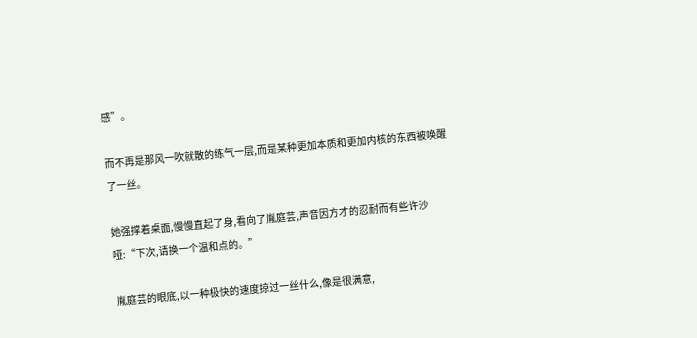感”。

而不再是那风一吹就散的练气一层,而是某种更加本质和更加内核的东西被唤醒了一丝。

她强撑着桌面,慢慢直起了身,看向了胤庭芸,声音因方才的忍耐而有些许沙哑:“下次,请换一个温和点的。”

胤庭芸的眼底,以一种极快的速度掠过一丝什么,像是很满意,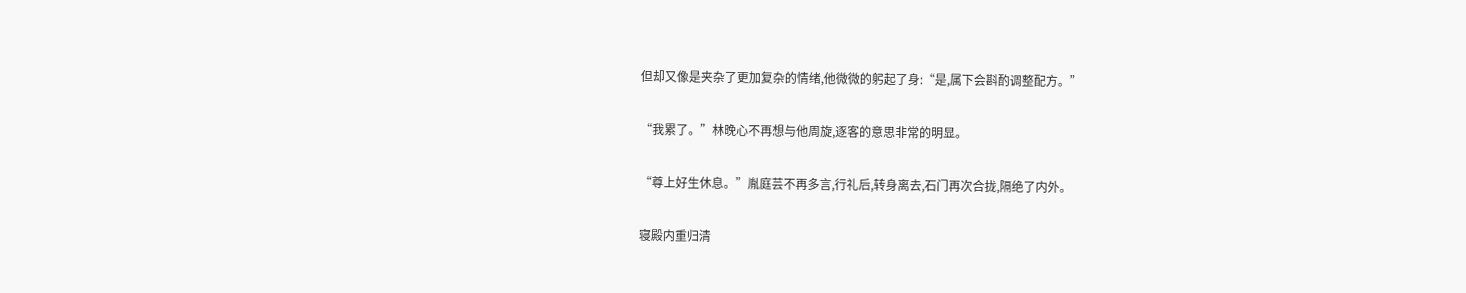但却又像是夹杂了更加复杂的情绪,他微微的躬起了身:“是,属下会斟酌调整配方。”

“我累了。”林晚心不再想与他周旋,逐客的意思非常的明显。

“尊上好生休息。”胤庭芸不再多言,行礼后,转身离去,石门再次合拢,隔绝了内外。

寝殿内重归清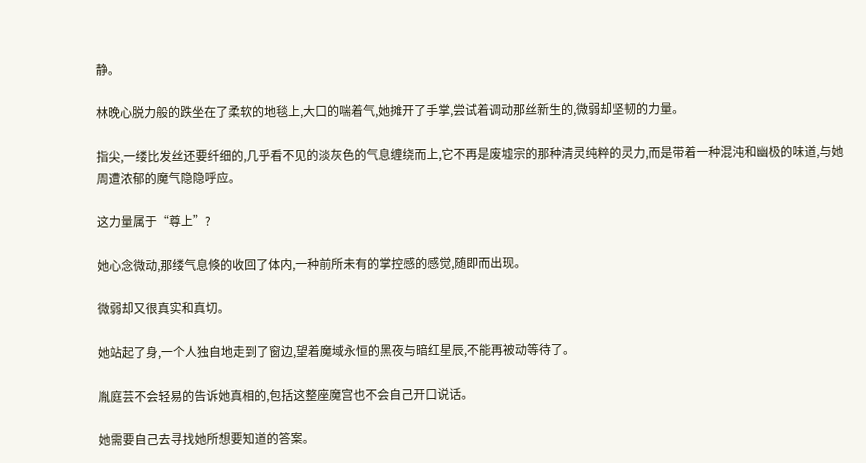静。

林晚心脱力般的跌坐在了柔软的地毯上,大口的喘着气,她摊开了手掌,尝试着调动那丝新生的,微弱却坚韧的力量。

指尖,一缕比发丝还要纤细的,几乎看不见的淡灰色的气息缠绕而上,它不再是废墟宗的那种清灵纯粹的灵力,而是带着一种混沌和幽极的味道,与她周遭浓郁的魔气隐隐呼应。

这力量属于“尊上”?

她心念微动,那缕气息倏的收回了体内,一种前所未有的掌控感的感觉,随即而出现。

微弱却又很真实和真切。

她站起了身,一个人独自地走到了窗边,望着魔域永恒的黑夜与暗红星辰,不能再被动等待了。

胤庭芸不会轻易的告诉她真相的,包括这整座魔宫也不会自己开口说话。

她需要自己去寻找她所想要知道的答案。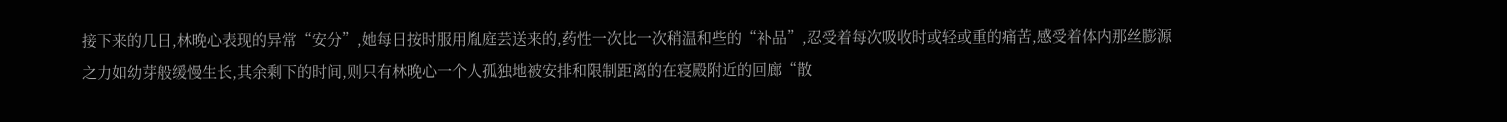接下来的几日,林晚心表现的异常“安分”,她每日按时服用胤庭芸送来的,药性一次比一次稍温和些的“补品”,忍受着每次吸收时或轻或重的痛苦,感受着体内那丝膨源之力如幼芽般缓慢生长,其余剩下的时间,则只有林晚心一个人孤独地被安排和限制距离的在寝殿附近的回廊“散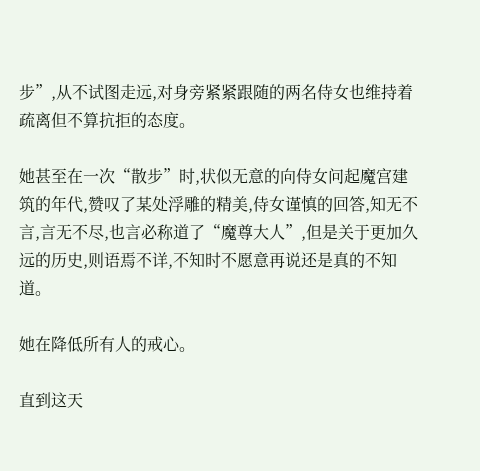步”,从不试图走远,对身旁紧紧跟随的两名侍女也维持着疏离但不算抗拒的态度。

她甚至在一次“散步”时,状似无意的向侍女问起魔宫建筑的年代,赞叹了某处浮雕的精美,侍女谨慎的回答,知无不言,言无不尽,也言必称道了“魔尊大人”,但是关于更加久远的历史,则语焉不详,不知时不愿意再说还是真的不知道。

她在降低所有人的戒心。

直到这天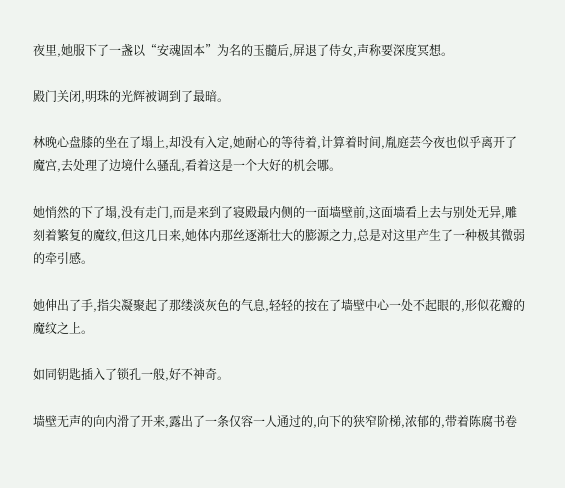夜里,她服下了一盏以“安魂固本”为名的玉髓后,屏退了侍女,声称要深度冥想。

殿门关闭,明珠的光辉被调到了最暗。

林晚心盘膝的坐在了塌上,却没有入定,她耐心的等待着,计算着时间,胤庭芸今夜也似乎离开了魔宫,去处理了边境什么骚乱,看着这是一个大好的机会哪。

她悄然的下了塌,没有走门,而是来到了寝殿最内侧的一面墙壁前,这面墙看上去与别处无异,雕刻着繁复的魔纹,但这几日来,她体内那丝逐渐壮大的膨源之力,总是对这里产生了一种极其微弱的牵引感。

她伸出了手,指尖凝聚起了那缕淡灰色的气息,轻轻的按在了墙壁中心一处不起眼的,形似花瓣的魔纹之上。

如同钥匙插入了锁孔一般,好不神奇。

墙壁无声的向内滑了开来,露出了一条仅容一人通过的,向下的狭窄阶梯,浓郁的,带着陈腐书卷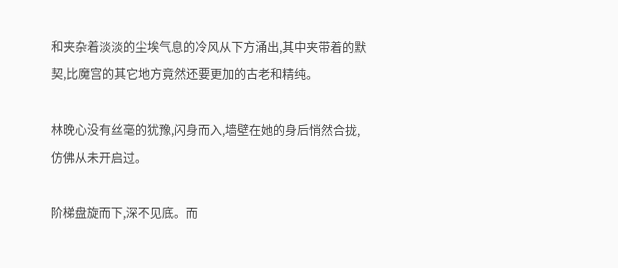和夹杂着淡淡的尘埃气息的冷风从下方涌出,其中夹带着的默契,比魔宫的其它地方竟然还要更加的古老和精纯。

林晚心没有丝毫的犹豫,闪身而入,墙壁在她的身后悄然合拢,仿佛从未开启过。

阶梯盘旋而下,深不见底。而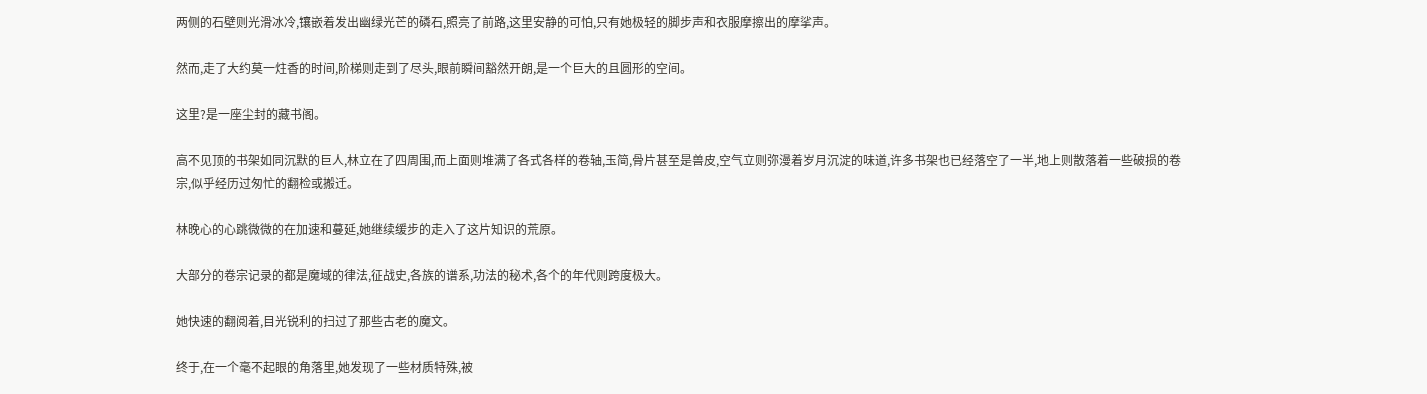两侧的石壁则光滑冰冷,镶嵌着发出幽绿光芒的磷石,照亮了前路,这里安静的可怕,只有她极轻的脚步声和衣服摩擦出的摩挲声。

然而,走了大约莫一炷香的时间,阶梯则走到了尽头,眼前瞬间豁然开朗,是一个巨大的且圆形的空间。

这里?是一座尘封的藏书阁。

高不见顶的书架如同沉默的巨人,林立在了四周围,而上面则堆满了各式各样的卷轴,玉简,骨片甚至是兽皮,空气立则弥漫着岁月沉淀的味道,许多书架也已经落空了一半,地上则散落着一些破损的卷宗,似乎经历过匆忙的翻检或搬迁。

林晚心的心跳微微的在加速和蔓延,她继续缓步的走入了这片知识的荒原。

大部分的卷宗记录的都是魔域的律法,征战史,各族的谱系,功法的秘术,各个的年代则跨度极大。

她快速的翻阅着,目光锐利的扫过了那些古老的魔文。

终于,在一个毫不起眼的角落里,她发现了一些材质特殊,被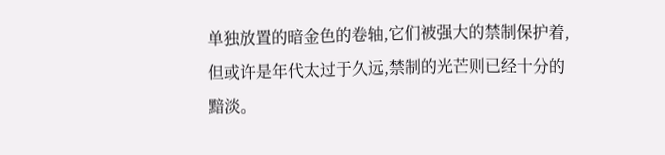单独放置的暗金色的卷轴,它们被强大的禁制保护着,但或许是年代太过于久远,禁制的光芒则已经十分的黯淡。